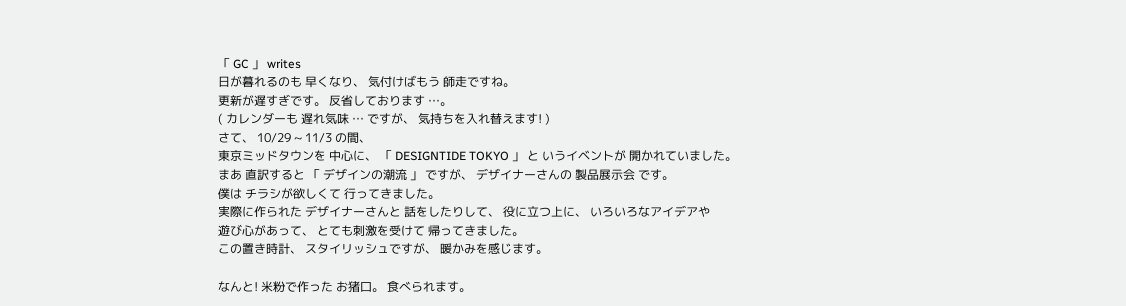「 GC 」 writes
日が暮れるのも 早くなり、 気付けばもう 師走ですね。
更新が遅すぎです。 反省しております …。
( カレンダーも 遅れ気味 … ですが、 気持ちを入れ替えます! )
さて、 10/29 ~ 11/3 の間、
東京ミッドタウンを 中心に、 「 DESIGNTIDE TOKYO 」 と いうイベントが 開かれていました。
まあ 直訳すると 「 デザインの潮流 」 ですが、 デザイナーさんの 製品展示会 です。
僕は チラシが欲しくて 行ってきました。
実際に作られた デザイナーさんと 話をしたりして、 役に立つ上に、 いろいろなアイデアや
遊び心があって、 とても刺激を受けて 帰ってきました。
この置き時計、 スタイリッシュですが、 暖かみを感じます。

なんと! 米粉で作った お猪口。 食べられます。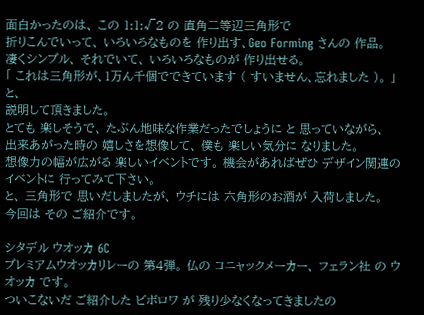面白かったのは、 この 1:1:√2 の 直角二等辺三角形で
折りこんでいって、 いろいろなものを 作り出す、Geo Forming さんの 作品。
凄くシンプル、 それでいて、 いろいろなものが 作り出せる。
「 これは三角形が、1万ん千個でできています ( すいません、忘れました )。 」 と、
説明して頂きました。
とても 楽しそうで、 たぶん地味な作業だったでしょうに と 思っていながら、
出来あがった時の 嬉しさを想像して、 僕も 楽しい気分に なりました。
想像力の幅が広がる 楽しいイベントです。 機会があればぜひ デザイン関連の
イベントに 行ってみて下さい。
と、 三角形で 思いだしましたが、 ウチには 六角形のお酒が 入荷しました。
今回は その ご紹介です。

シタデル ウオッカ 6C
プレミアムウオッカリレーの 第4弾。 仏の コニャックメーカー、 フェラン社 の ウオッカ です。
ついこないだ ご紹介した ビボロワ が 残り少なくなってきましたの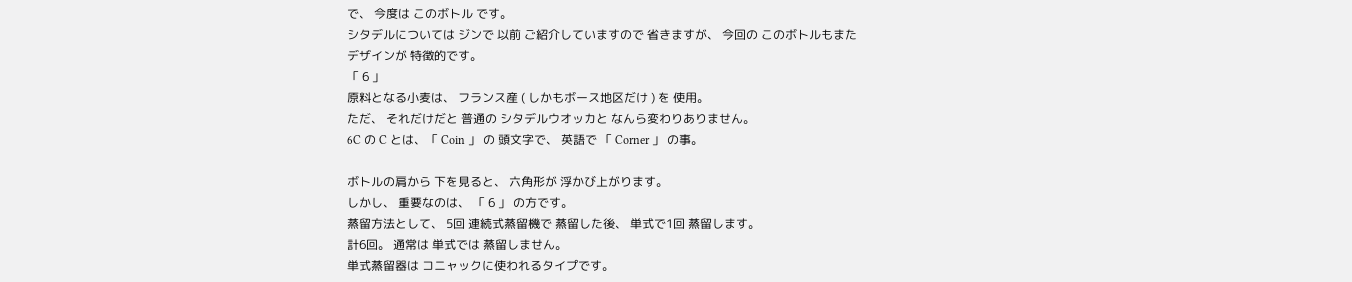で、 今度は このボトル です。
シタデルについては ジンで 以前 ご紹介していますので 省きますが、 今回の このボトルもまた
デザインが 特徴的です。
「 6 」
原料となる小麦は、 フランス産 ( しかもボース地区だけ ) を 使用。
ただ、 それだけだと 普通の シタデルウオッカと なんら変わりありません。
6C の C とは、「 Coin 」 の 頭文字で、 英語で 「 Corner 」 の事。

ボトルの肩から 下を見ると、 六角形が 浮かび上がります。
しかし、 重要なのは、 「 6 」 の方です。
蒸留方法として、 5回 連続式蒸留機で 蒸留した後、 単式で1回 蒸留します。
計6回。 通常は 単式では 蒸留しません。
単式蒸留器は コニャックに使われるタイプです。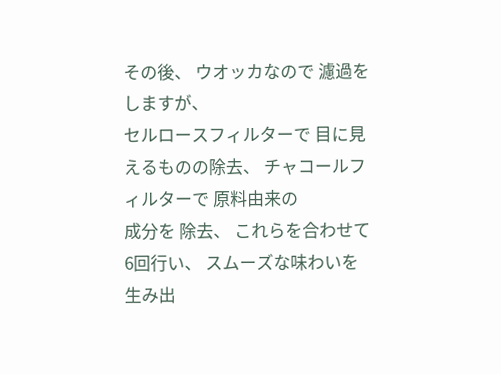その後、 ウオッカなので 濾過をしますが、
セルロースフィルターで 目に見えるものの除去、 チャコールフィルターで 原料由来の
成分を 除去、 これらを合わせて 6回行い、 スムーズな味わいを 生み出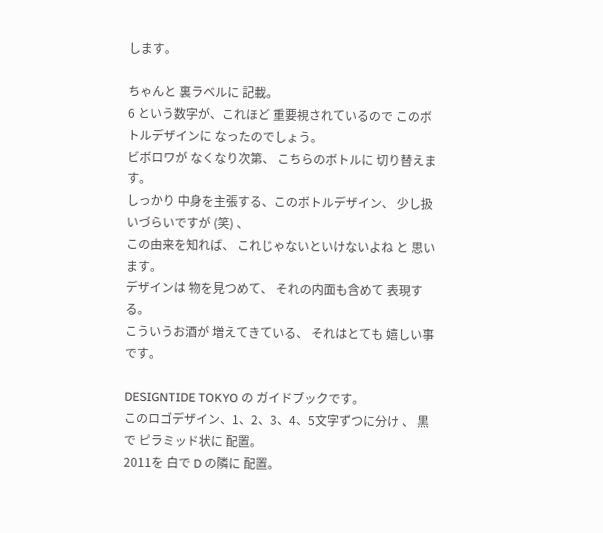します。

ちゃんと 裏ラベルに 記載。
6 という数字が、これほど 重要視されているので このボトルデザインに なったのでしょう。
ビボロワが なくなり次第、 こちらのボトルに 切り替えます。
しっかり 中身を主張する、このボトルデザイン、 少し扱いづらいですが (笑) 、
この由来を知れば、 これじゃないといけないよね と 思います。
デザインは 物を見つめて、 それの内面も含めて 表現する。
こういうお酒が 増えてきている、 それはとても 嬉しい事です。

DESIGNTIDE TOKYO の ガイドブックです。
このロゴデザイン、1、2、3、4、5文字ずつに分け 、 黒で ピラミッド状に 配置。
2011を 白で D の隣に 配置。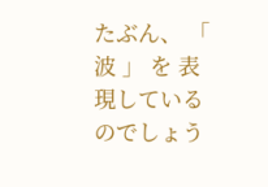たぶん、 「 波 」 を 表現しているのでしょう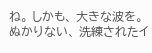ね。 しかも、 大きな波を。
ぬかりない、 洗練されたイ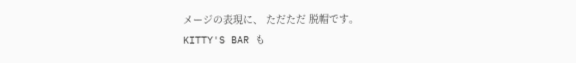メージの表現に、 ただただ 脱帽です。
KITTY'S BAR も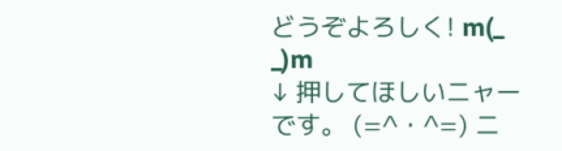どうぞよろしく! m(_ _)m
↓ 押してほしいニャー です。 (=^・^=) ニ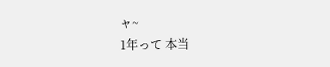ャ~
1年って 本当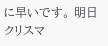に早いです。 明日クリスマ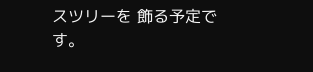スツリーを 飾る予定です。